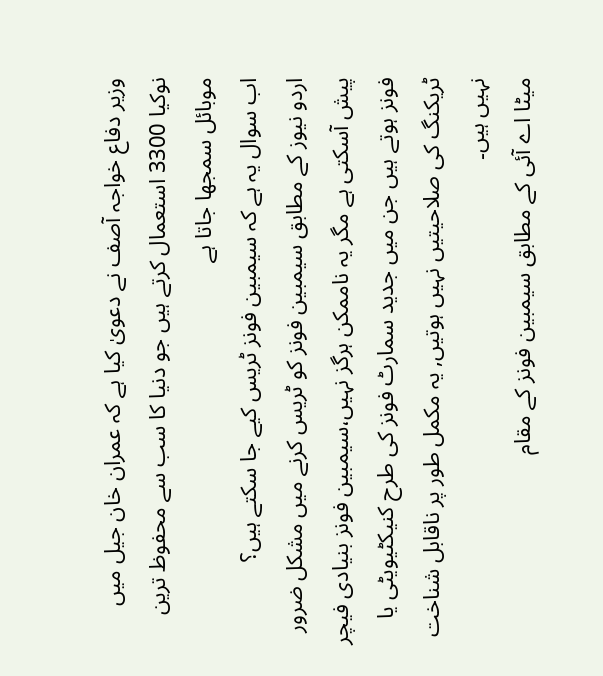وزیر دفاع خواجہ آصف نے دعویٰ کیا ہے کہ عمران خان جیل میں نوکیا 3300 استعمال کرتے ہیں جو دنیا کا سب سے محفوظ ترین موبائل سمجھا جاتا ہے
اب سوال یہ ہے کہ سیمبین فونز ٹریس کیے جا سکتے ہیں؟
اردو نیوز کے مطابق سیمبین فونز کو ٹریس کرنے میں مشکل ضرور پیش آسکتی ہے مگر یہ ناممکن ہرگز نہیں،سیمبین فونز بنیادی فیچر فونز ہوتے ہیں جن میں جدید سمارٹ فونز کی طرح کنیکٹیویٹی یا ٹریکنگ کی صلاحیتیں نہیں ہوتیں, یہ مکمل طور پر ناقابل شناخت نہیں ہیں۔
میٹا اے آئی کے مطابق سیمبین فونز کے مقام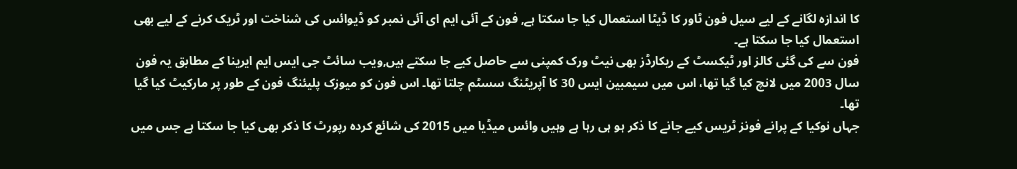کا اندازہ لگانے کے لیے سیل فون ٹاور کا ڈیٹا استعمال کیا جا سکتا ہے, فون کے آئی ایم ای آئی نمبر کو ڈیوائس کی شناخت اور ٹریک کرنے کے لیے بھی استعمال کیا جا سکتا ہے۔
فون سے کی گئی کالز اور ٹیکسٹ کے ریکارڈز بھی نیٹ ورک کمپنی سے حاصل کیے جا سکتے ہیں,ویب سائٹ جی ایس ایم ایرینا کے مطابق یہ فون سال 2003 میں لانچ کیا گیا تھا، اس میں سیمبین ایس 30 کا آپریٹنگ سسٹم چلتا تھا۔ اس فون کو میوزک پلیئنگ فون کے طور پر مارکیٹ کیا گیا تھا۔
جہاں نوکیا کے پرانے فونز ٹریس کیے جانے کا ذکر ہو ہی رہا ہے وہیں وائس میڈیا میں 2015 کی شائع کردہ رپورٹ کا ذکر بھی کیا جا سکتا ہے جس میں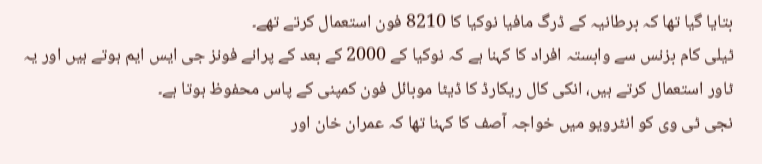بتایا گیا تھا کہ برطانیہ کے ڈرگ مافیا نوکیا کا 8210 فون استعمال کرتے تھے۔
ٹیلی کام بزنس سے وابستہ افراد کا کہنا ہے کہ نوکیا کے 2000 کے بعد کے پرانے فونز جی ایس ایم ہوتے ہیں اور یہ ٹاور استعمال کرتے ہیں، انکی کال ریکارڈ کا ڈیٹا موبائل فون کمپنی کے پاس محفوظ ہوتا ہے۔
نجی ٹی وی کو انٹرویو میں خواجہ آصف کا کہنا تھا کہ عمران خان اور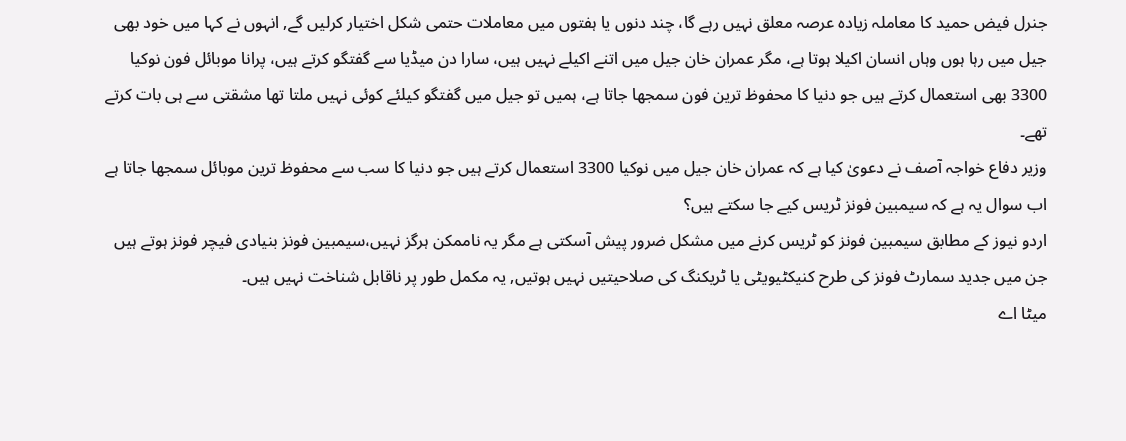جنرل فیض حمید کا معاملہ زیادہ عرصہ معلق نہیں رہے گا، چند دنوں یا ہفتوں میں معاملات حتمی شکل اختیار کرلیں گے, انہوں نے کہا میں خود بھی جیل میں رہا ہوں وہاں انسان اکیلا ہوتا ہے، مگر عمران خان جیل میں اتنے اکیلے نہیں ہیں، سارا دن میڈیا سے گفتگو کرتے ہیں، پرانا موبائل فون نوکیا 3300 بھی استعمال کرتے ہیں جو دنیا کا محفوظ ترین فون سمجھا جاتا ہے، ہمیں تو جیل میں گفتگو کیلئے کوئی نہیں ملتا تھا مشقتی سے ہی بات کرتے تھے۔
وزیر دفاع خواجہ آصف نے دعویٰ کیا ہے کہ عمران خان جیل میں نوکیا 3300 استعمال کرتے ہیں جو دنیا کا سب سے محفوظ ترین موبائل سمجھا جاتا ہے
اب سوال یہ ہے کہ سیمبین فونز ٹریس کیے جا سکتے ہیں؟
اردو نیوز کے مطابق سیمبین فونز کو ٹریس کرنے میں مشکل ضرور پیش آسکتی ہے مگر یہ ناممکن ہرگز نہیں،سیمبین فونز بنیادی فیچر فونز ہوتے ہیں جن میں جدید سمارٹ فونز کی طرح کنیکٹیویٹی یا ٹریکنگ کی صلاحیتیں نہیں ہوتیں, یہ مکمل طور پر ناقابل شناخت نہیں ہیں۔
میٹا اے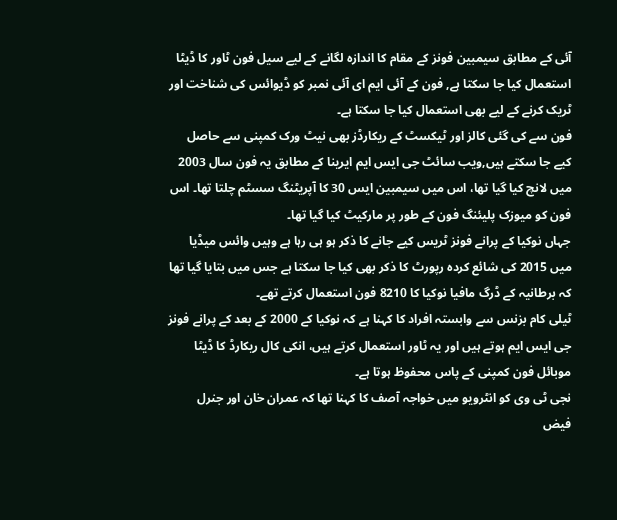آئی کے مطابق سیمبین فونز کے مقام کا اندازہ لگانے کے لیے سیل فون ٹاور کا ڈیٹا استعمال کیا جا سکتا ہے, فون کے آئی ایم ای آئی نمبر کو ڈیوائس کی شناخت اور ٹریک کرنے کے لیے بھی استعمال کیا جا سکتا ہے۔
فون سے کی گئی کالز اور ٹیکسٹ کے ریکارڈز بھی نیٹ ورک کمپنی سے حاصل کیے جا سکتے ہیں,ویب سائٹ جی ایس ایم ایرینا کے مطابق یہ فون سال 2003 میں لانچ کیا گیا تھا، اس میں سیمبین ایس 30 کا آپریٹنگ سسٹم چلتا تھا۔ اس فون کو میوزک پلیئنگ فون کے طور پر مارکیٹ کیا گیا تھا۔
جہاں نوکیا کے پرانے فونز ٹریس کیے جانے کا ذکر ہو ہی رہا ہے وہیں وائس میڈیا میں 2015 کی شائع کردہ رپورٹ کا ذکر بھی کیا جا سکتا ہے جس میں بتایا گیا تھا کہ برطانیہ کے ڈرگ مافیا نوکیا کا 8210 فون استعمال کرتے تھے۔
ٹیلی کام بزنس سے وابستہ افراد کا کہنا ہے کہ نوکیا کے 2000 کے بعد کے پرانے فونز جی ایس ایم ہوتے ہیں اور یہ ٹاور استعمال کرتے ہیں، انکی کال ریکارڈ کا ڈیٹا موبائل فون کمپنی کے پاس محفوظ ہوتا ہے۔
نجی ٹی وی کو انٹرویو میں خواجہ آصف کا کہنا تھا کہ عمران خان اور جنرل فیض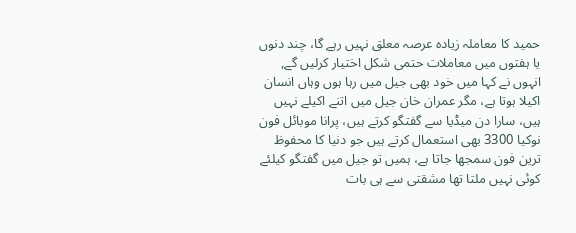حمید کا معاملہ زیادہ عرصہ معلق نہیں رہے گا، چند دنوں یا ہفتوں میں معاملات حتمی شکل اختیار کرلیں گے, انہوں نے کہا میں خود بھی جیل میں رہا ہوں وہاں انسان اکیلا ہوتا ہے، مگر عمران خان جیل میں اتنے اکیلے نہیں ہیں، سارا دن میڈیا سے گفتگو کرتے ہیں، پرانا موبائل فون نوکیا 3300 بھی استعمال کرتے ہیں جو دنیا کا محفوظ ترین فون سمجھا جاتا ہے، ہمیں تو جیل میں گفتگو کیلئے کوئی نہیں ملتا تھا مشقتی سے ہی بات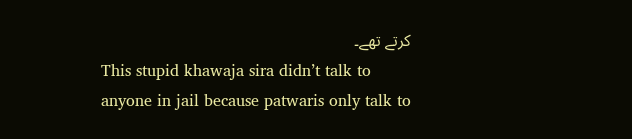کرتے تھے۔
This stupid khawaja sira didn’t talk to anyone in jail because patwaris only talk to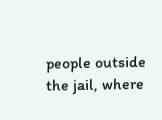people outside the jail, where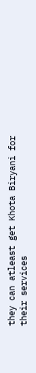they can atleast get Khota Biryani for their services